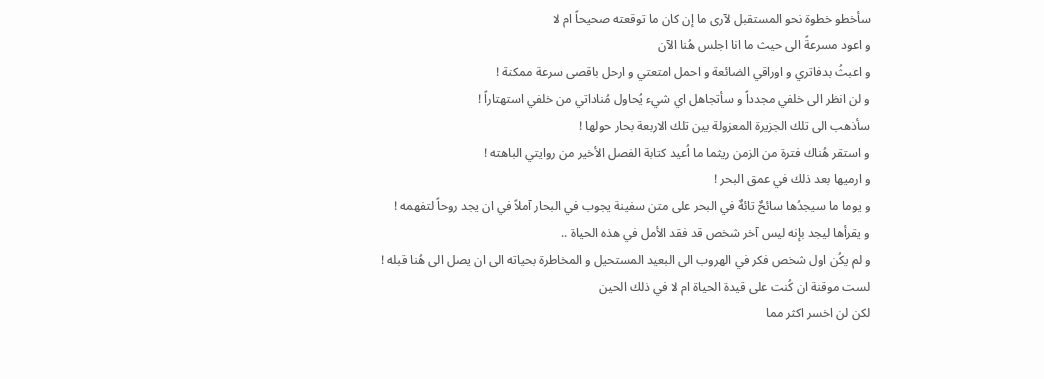سأخطو خطوة نحو المستقبل لآرى ما إن كان ما توقعته صحيحاً ام لا
و اعود مسرعةً الى حيث ما انا اجلس هُنا الآن
و اعبثُ بدفاتري و اوراقي الضائعة و احمل امتعتي و ارحل باقصى سرعة ممكنة !
و لن انظر الى خلفي مجدداً و سأتجاهل اي شيء يُحاول مُناداتي من خلفي استهتاراً !
سأذهب الى تلك الجزيرة المعزولة بين تلك الاربعة بحار حولها !
و استقر هُناك فترة من الزمن ريثما ما اُعيد كتابة الفصل الأخير من روايتي الباهته !
و ارميها بعد ذلك في عمق البحر !
و يوما ما سيجدُها سائحٌ تائهٌ في البحر على متن سفينة يجوب في البحار آملاً في ان يجد روحاً لتفهمه !
و يقرأها ليجد بإنه ليس آخر شخص قد فقد الأمل في هذه الحياة ..
و لم يكُن اول شخص فكر في الهروب الى البعيد المستحيل و المخاطرة بحياته الى ان يصل الى هُنا قبله !
لست موقنة ان كُنت على قيدة الحياة ام لا في ذلك الحين
لكن لن اخسر اكثر مما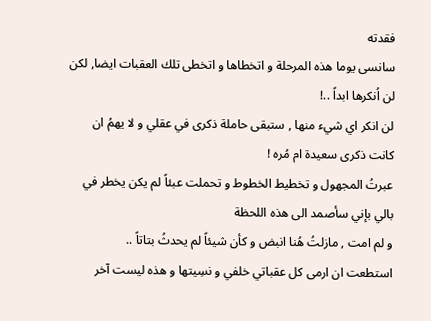فقدته
سانسى يوما هذه المرحلة و اتخطاها و اتخطى تلك العقبات ايضا, لكن لن اُنكرها ابداً ..!
لن انكر اي شيء منها , ستبقى حاملة ذكرى في عقلي و لا يهمُ ان كانت ذكرى سعيدة ام مُره !
عبرتُ المجهول و تخطيط الخطوط و تحملت عبئاً لم يكن يخطر في بالي بإني سأصمد الى هذه اللحظة
و لم امت , مازلتُ هُنا انبض و كأن شيئاً لم يحدثُ بتاتاً ..
استطعت ان ارمى كل عقباتي خلفي و نسِيتها و هذه ليست آخر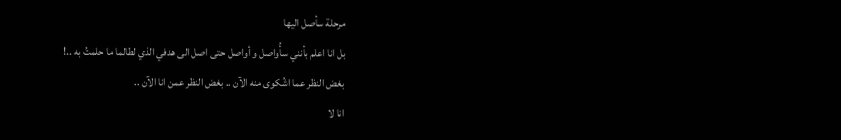مرحلة سأصل اليها
بل انا اعلم بأنني سأُواصل و أواصل حتى اصل الى هدفي الذي لطالما ما حلمتُ به ..!
بغض النظر عما اشُكوى منه الآن .. بغض النظر عمن انا الآن ..
انا لا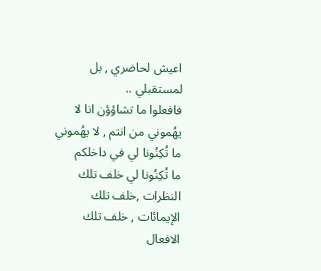اعيش لحاضري , بل لمستقبلي ..
فافعلوا ما تشاؤؤن انا لا يهُموني من انتم , لا يهُموني ما تُكِنُونا لي في داخلكم
ما تُكِنُونا لي خلف تلك النظرات ,خلف تلك الإيمائات , خلف تلك الافعال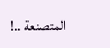المتصنعة ..!